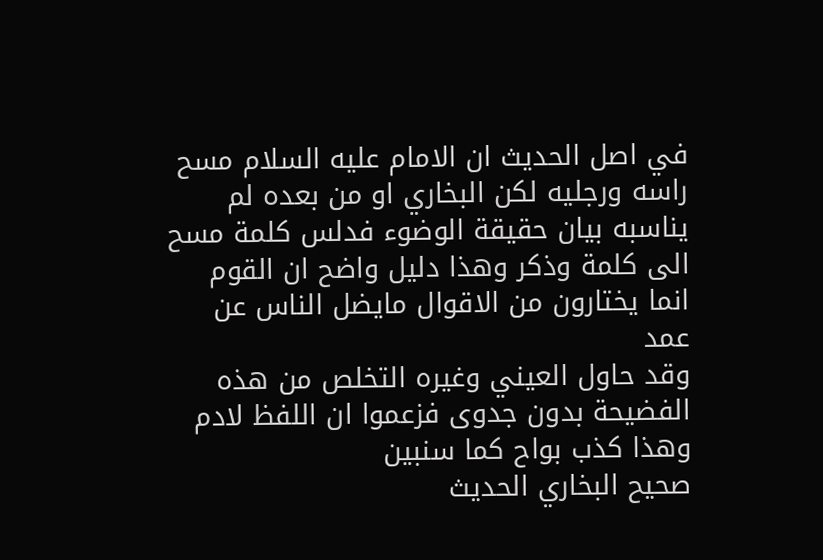في اصل الحديث ان الامام عليه السلام مسح راسه ورجليه لكن البخاري او من بعده لم يناسبه بيان حقيقة الوضوء فدلس كلمة مسح الى كلمة وذكر وهذا دليل واضح ان القوم انما يختارون من الاقوال مايضل الناس عن عمد
وقد حاول العيني وغيره التخلص من هذه الفضيحة بدون جدوى فزعموا ان اللفظ لادم وهذا كذب بواح كما سنبين
صحيح البخاري الحديث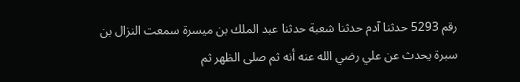رقم 5293 حدثنا آدم حدثنا شعبة حدثنا عبد الملك بن ميسرة سمعت النزال بن سبرة يحدث عن علي رضي الله عنه أنه ثم صلى الظهر ثم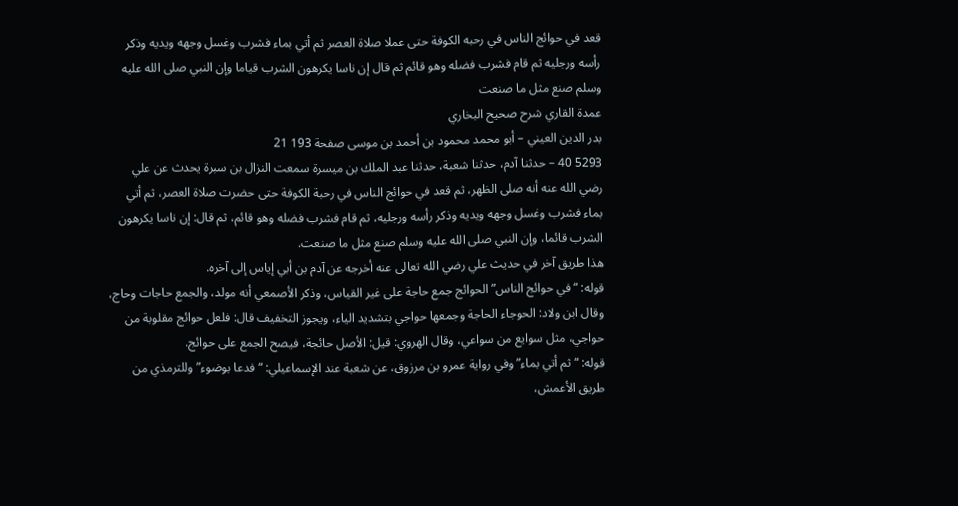قعد في حوائج الناس في رحبه الكوفة حتى عملا صلاة العصر ثم أتي بماء فشرب وغسل وجهه ويديه وذكر رأسه ورجليه ثم قام فشرب فضله وهو قائم ثم قال إن ناسا يكرهون الشرب قياما وإن النبي صلى الله عليه وسلم صنع مثل ما صنعت
عمدة القاري شرح صحيح البخاري
بدر الدين العيني – أبو محمد محمود بن أحمد بن موسى صفحة 193 21
5293 40 – حدثنا آدم، حدثنا شعبة، حدثنا عبد الملك بن ميسرة سمعت النزال بن سبرة يحدث عن علي رضي الله عنه أنه صلى الظهر، ثم قعد في حوائج الناس في رحبة الكوفة حتى حضرت صلاة العصر، ثم أتي بماء فشرب وغسل وجهه ويديه وذكر رأسه ورجليه، ثم قام فشرب فضله وهو قائم، ثم قال: إن ناسا يكرهون الشرب قائما، وإن النبي صلى الله عليه وسلم صنع مثل ما صنعت.
هذا طريق آخر في حديث علي رضي الله تعالى عنه أخرجه عن آدم بن أبي إياس إلى آخره.
قوله: “في حوائج الناس” الحوائج جمع حاجة على غير القياس، وذكر الأصمعي أنه مولد، والجمع حاجات وحاج، وقال ابن ولاد: الحوجاء الحاجة وجمعها حواجي بتشديد الياء، ويجوز التخفيف قال: فلعل حوائج مقلوبة من حواجي، مثل سوايع من سواعي، وقال الهروي: قيل: الأصل حائجة، فيصح الجمع على حوائج.
قوله: “ثم أتي بماء” وفي رواية عمرو بن مرزوق، عن شعبة عند الإسماعيلي: “فدعا بوضوء” وللترمذي من طريق الأعمش،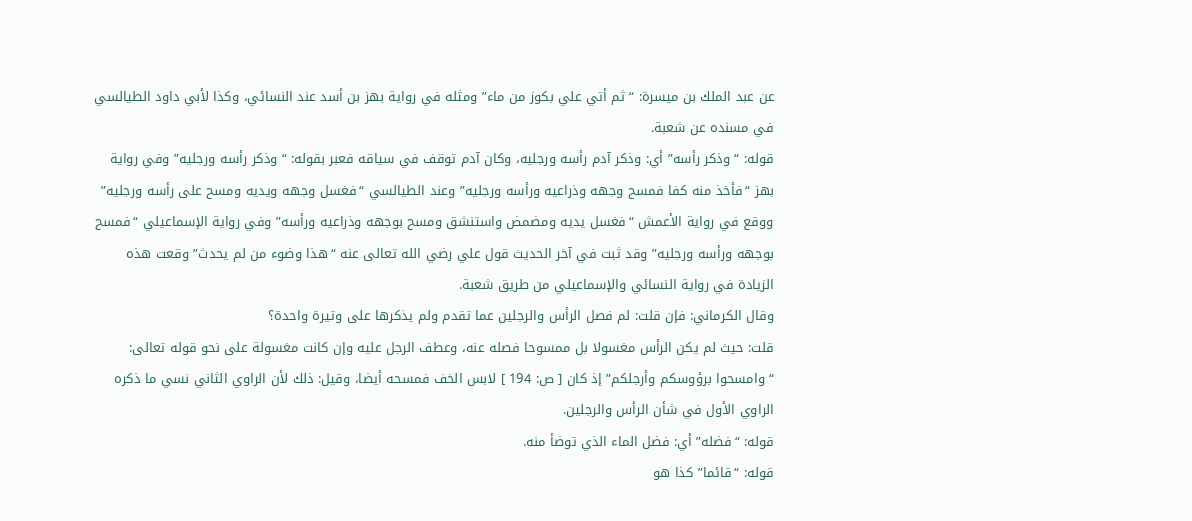عن عبد الملك بن ميسرة: “ثم أتي علي بكوز من ماء” ومثله في رواية بهز بن أسد عند النسائي، وكذا لأبي داود الطيالسي في مسنده عن شعبة.
قوله: “وذكر رأسه” أي: وذكر آدم رأسه ورجليه، وكان آدم توقف في سياقه فعبر بقوله: “وذكر رأسه ورجليه” وفي رواية بهز “فأخذ منه كفا فمسح وجهه وذراعيه ورأسه ورجليه” وعند الطيالسي “فغسل وجهه ويديه ومسح على رأسه ورجليه” ووقع في رواية الأعمش “فغسل يديه ومضمض واستنشق ومسح بوجهه وذراعيه ورأسه” وفي رواية الإسماعيلي “فمسح بوجهه ورأسه ورجليه” وقد ثبت في آخر الحديث قول علي رضي الله تعالى عنه “هذا وضوء من لم يحدث” وقعت هذه الزيادة في رواية النسائي والإسماعيلي من طريق شعبة.
وقال الكرماني: فإن قلت: لم فصل الرأس والرجلين عما تقدم ولم يذكرها على وتيرة واحدة؟
قلت: حيث لم يكن الرأس مغسولا بل ممسوحا فصله عنه، وعطف الرجل عليه وإن كانت مغسولة على نحو قوله تعالى: “وامسحوا برؤوسكم وأرجلكم” إذ كان [ ص: 194 ] لابس الخف فمسحه أيضا، وقيل: ذلك لأن الراوي الثاني نسي ما ذكره الراوي الأول في شأن الرأس والرجلين.
قوله: “فضله” أي: فضل الماء الذي توضأ منه.
قوله: “قائما” كذا هو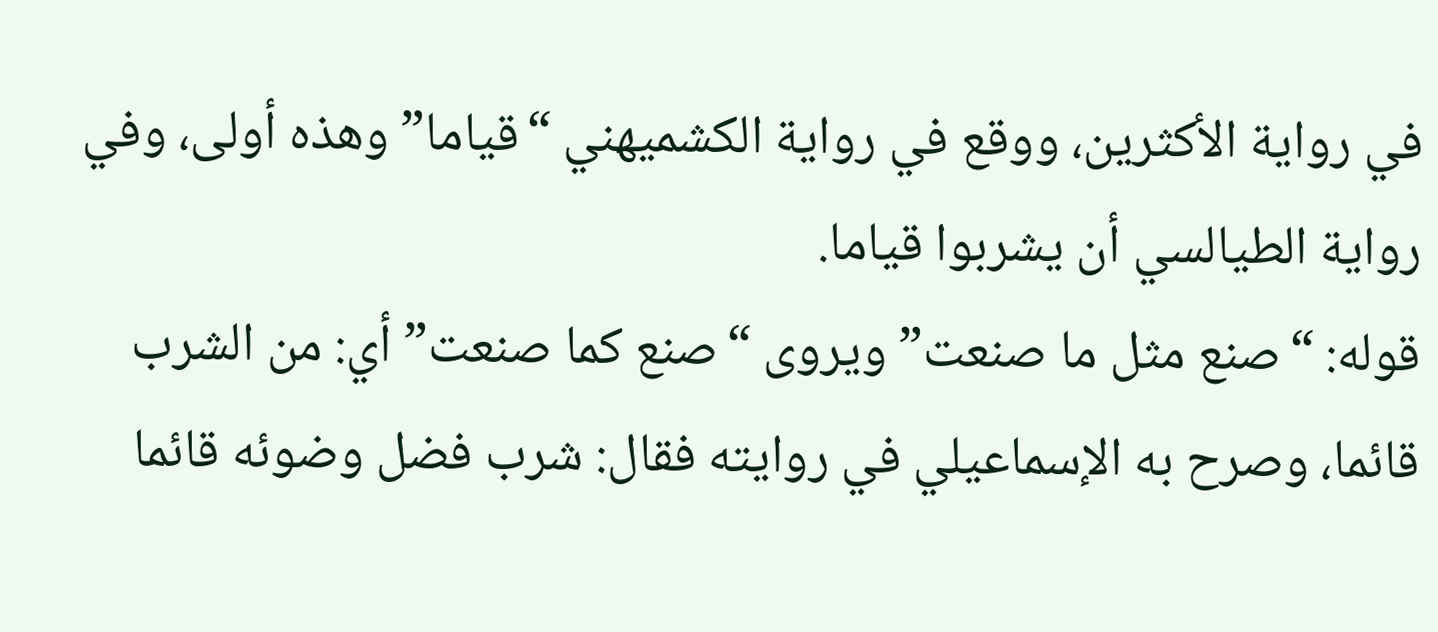في رواية الأكثرين، ووقع في رواية الكشميهني “قياما” وهذه أولى، وفي رواية الطيالسي أن يشربوا قياما.
قوله: “صنع مثل ما صنعت” ويروى “صنع كما صنعت” أي: من الشرب قائما، وصرح به الإسماعيلي في روايته فقال: شرب فضل وضوئه قائما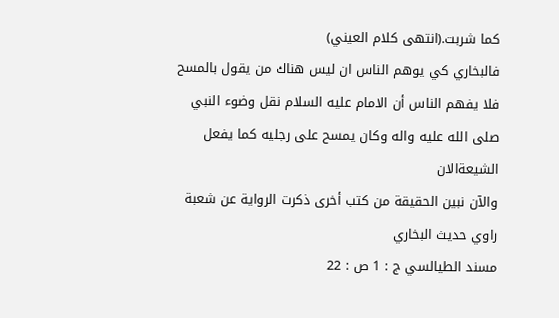كما شربت.(انتهى كلام العيني)
فالبخاري كي يوهم الناس ان ليس هناك من يقول بالمسح فلا يفهم الناس أن الامام عليه السلام نقل وضوء النبي صلى الله عليه واله وكان يمسح على رجليه كما يفعل الشيعةالان
والآن نبين الحقيقة من كتب أخرى ذكرت الرواية عن شعبة راوي حديث البخاري
مسند الطيالسي ج : 1 ص : 22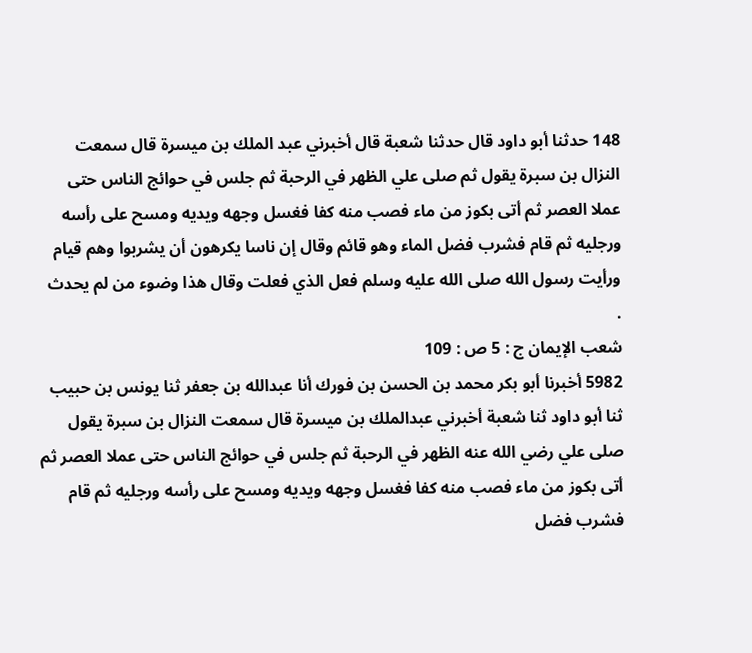148 حدثنا أبو داود قال حدثنا شعبة قال أخبرني عبد الملك بن ميسرة قال سمعت النزال بن سبرة يقول ثم صلى علي الظهر في الرحبة ثم جلس في حوائج الناس حتى عملا العصر ثم أتى بكوز من ماء فصب منه كفا فغسل وجهه ويديه ومسح على رأسه ورجليه ثم قام فشرب فضل الماء وهو قائم وقال إن ناسا يكرهون أن يشربوا وهم قيام ورأيت رسول الله صلى الله عليه وسلم فعل الذي فعلت وقال هذا وضوء من لم يحدث
.
شعب الإيمان ج : 5 ص : 109
5982 أخبرنا أبو بكر محمد بن الحسن بن فورك أنا عبدالله بن جعفر ثنا يونس بن حبيب ثنا أبو داود ثنا شعبة أخبرني عبدالملك بن ميسرة قال سمعت النزال بن سبرة يقول صلى علي رضي الله عنه الظهر في الرحبة ثم جلس في حوائج الناس حتى عملا العصر ثم أتى بكوز من ماء فصب منه كفا فغسل وجهه ويديه ومسح على رأسه ورجليه ثم قام فشرب فضل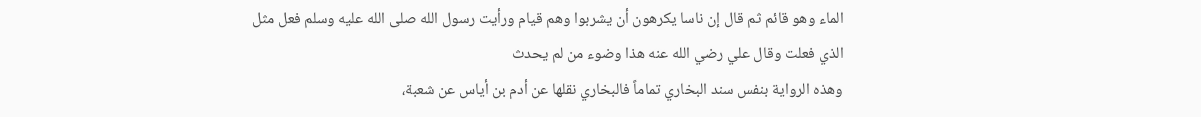الماء وهو قائم ثم قال إن ناسا يكرهون أن يشربوا وهم قيام ورأيت رسول الله صلى الله عليه وسلم فعل مثل الذي فعلت وقال علي رضي الله عنه هذا وضوء من لم يحدث
وهذه الرواية بنفس سند البخاري تماماً فالبخاري نقلها عن أدم بن أياس عن شعبة،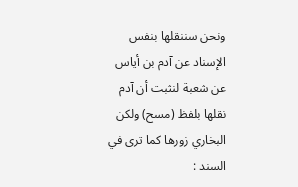ونحن سننقلها بنفس الإسناد عن آدم بن أياس عن شعبة لنثبت أن آدم نقلها بلفظ (مسح) ولكن البخاري زورها كما ترى في السند :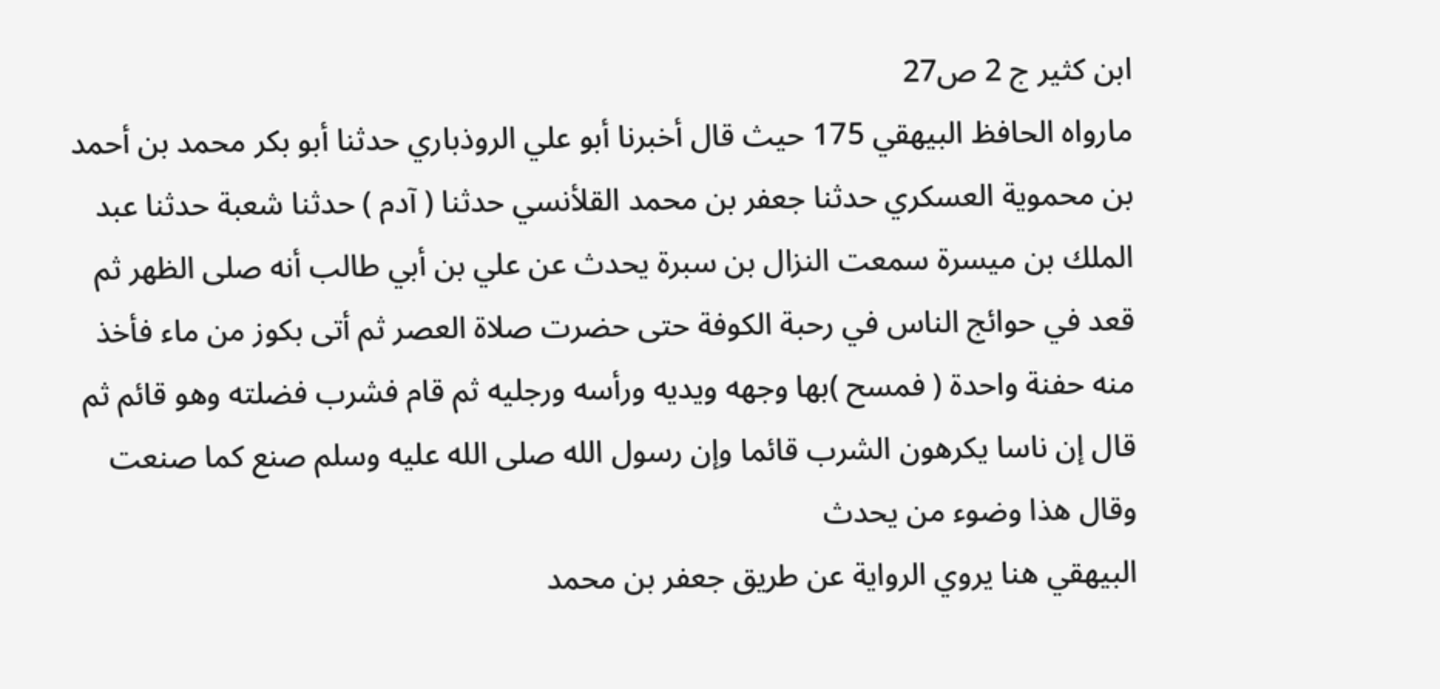ابن كثير ج 2 ص27
مارواه الحافظ البيهقي 175 حيث قال أخبرنا أبو علي الروذباري حدثنا أبو بكر محمد بن أحمد بن محموية العسكري حدثنا جعفر بن محمد القلأنسي حدثنا ( آدم ) حدثنا شعبة حدثنا عبد الملك بن ميسرة سمعت النزال بن سبرة يحدث عن علي بن أبي طالب أنه صلى الظهر ثم قعد في حوائج الناس في رحبة الكوفة حتى حضرت صلاة العصر ثم أتى بكوز من ماء فأخذ منه حفنة واحدة ( فمسح )بها وجهه ويديه ورأسه ورجليه ثم قام فشرب فضلته وهو قائم ثم قال إن ناسا يكرهون الشرب قائما وإن رسول الله صلى الله عليه وسلم صنع كما صنعت وقال هذا وضوء من يحدث
البيهقي هنا يروي الرواية عن طريق جعفر بن محمد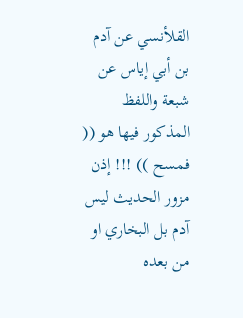القلأنسي عن آدم بن أبي إياس عن شبعة واللفظ المذكور فيها هو (( فمسح )) !!! إذن مزور الحديث ليس آدم بل البخاري او من بعده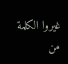غيروا الكلمة من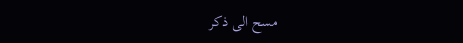مسح الى ذكر